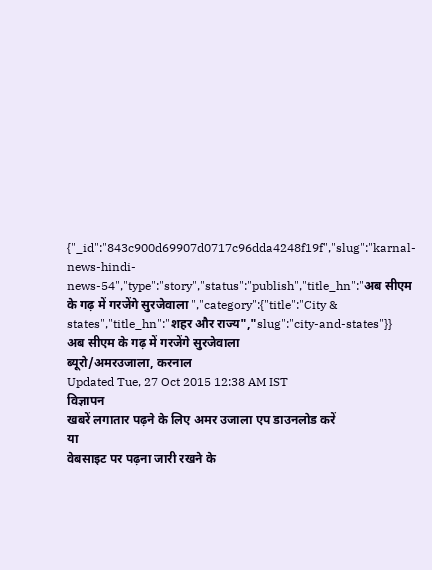{"_id":"843c900d69907d0717c96dda4248f19f","slug":"karnal-news-hindi-news-54","type":"story","status":"publish","title_hn":"अब सीएम के गढ़ में गरजेंगे सुरजेवाला ","category":{"title":"City & states","title_hn":"शहर और राज्य","slug":"city-and-states"}}
अब सीएम के गढ़ में गरजेंगे सुरजेवाला
ब्यूरो/अमरउजाला, करनाल
Updated Tue, 27 Oct 2015 12:38 AM IST
विज्ञापन
खबरें लगातार पढ़ने के लिए अमर उजाला एप डाउनलोड करें
या
वेबसाइट पर पढ़ना जारी रखने के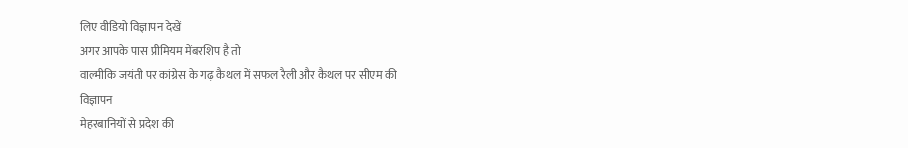लिए वीडियो विज्ञापन देखें
अगर आपके पास प्रीमियम मेंबरशिप है तो
वाल्मीकि जयंती पर कांग्रेस के गढ़ कैथल में सफल रैली और कैथल पर सीएम की
विज्ञापन
मेहरबानियों से प्रदेश की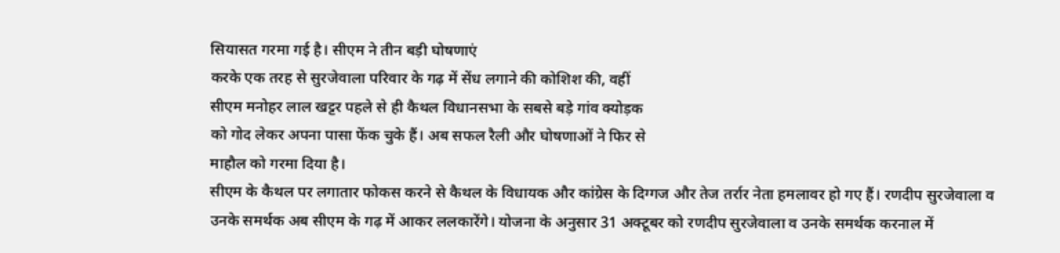सियासत गरमा गई है। सीएम ने तीन बड़ी घोषणाएं
करके एक तरह से सुरजेवाला परिवार के गढ़ में सेंध लगाने की कोशिश की, वहीं
सीएम मनोहर लाल खट्टर पहले से ही कैथल विधानसभा के सबसे बड़े गांव क्योड़क
को गोद लेकर अपना पासा फेंक चुके हैं। अब सफल रैली और घोषणाओं ने फिर से
माहौल को गरमा दिया है।
सीएम के कैथल पर लगातार फोकस करने से कैथल के विधायक और कांग्रेस के दिग्गज और तेज तर्रार नेता हमलावर हो गए हैं। रणदीप सुरजेवाला व उनके समर्थक अब सीएम के गढ़ में आकर ललकारेंगे। योजना के अनुसार 31 अक्टूबर को रणदीप सुरजेवाला व उनके समर्थक करनाल में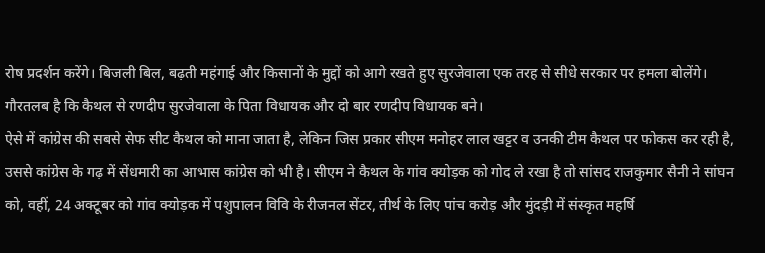रोष प्रदर्शन करेंगे। बिजली बिल, बढ़ती महंगाई और किसानों के मुद्दों को आगे रखते हुए सुरजेवाला एक तरह से सीधे सरकार पर हमला बोलेंगे। गौरतलब है कि कैथल से रणदीप सुरजेवाला के पिता विधायक और दो बार रणदीप विधायक बने।
ऐसे में कांग्रेस की सबसे सेफ सीट कैथल को माना जाता है, लेकिन जिस प्रकार सीएम मनोहर लाल खट्टर व उनकी टीम कैथल पर फोकस कर रही है, उससे कांग्रेस के गढ़ में सेंधमारी का आभास कांग्रेस को भी है। सीएम ने कैथल के गांव क्योड़क को गोद ले रखा है तो सांसद राजकुमार सैनी ने सांघन को, वहीं, 24 अक्टूबर को गांव क्योड़क में पशुपालन विवि के रीजनल सेंटर, तीर्थ के लिए पांच करोड़ और मुंदड़ी में संस्कृत महर्षि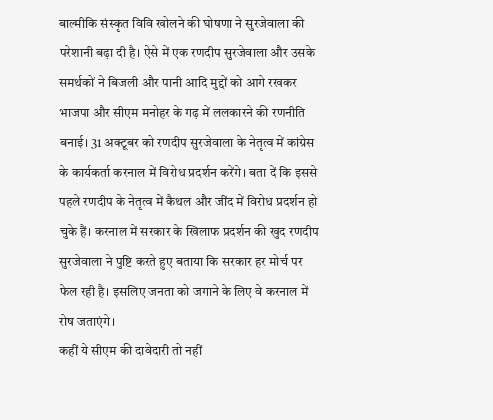बाल्मीकि संस्कृत विवि खोलने की घोषणा ने सुरजेवाला की परेशानी बढ़ा दी है। ऐसे में एक रणदीप सुरजेवाला और उसके समर्थकों ने बिजली और पानी आदि मुद्दों को आगे रखकर भाजपा और सीएम मनोहर के गढ़ में ललकारने की रणनीति बनाई। 31 अक्टूबर को रणदीप सुरजेवाला के नेतृत्व में कांग्रेस के कार्यकर्ता करनाल में विरोध प्रदर्शन करेंगे। बता दें कि इससे पहले रणदीप के नेतृत्व में कैथल और जींद में विरोध प्रदर्शन हो चुके हैं। करनाल में सरकार के खिलाफ प्रदर्शन की खुद रणदीप सुरजेवाला ने पुष्टि करते हुए बताया कि सरकार हर मोर्च पर फेल रही है। इसलिए जनता को जगाने के लिए वे करनाल में रोष जताएंगे।
कहीं ये सीएम की दावेदारी तो नहीं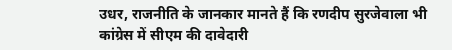उधर, राजनीति के जानकार मानते हैं कि रणदीप सुरजेवाला भी कांग्रेस में सीएम की दावेदारी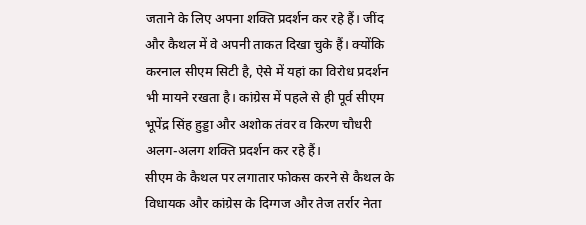जताने के लिए अपना शक्ति प्रदर्शन कर रहे हैं। जींद और कैथल में वे अपनी ताकत दिखा चुके हैं। क्योंकि करनाल सीएम सिटी है, ऐसे में यहां का विरोध प्रदर्शन भी मायने रखता है। कांग्रेस में पहले से ही पूर्व सीएम भूपेंद्र सिंह हुड्डा और अशोक तंवर व किरण चौधरी अलग-अलग शक्ति प्रदर्शन कर रहे हैं।
सीएम के कैथल पर लगातार फोकस करने से कैथल के विधायक और कांग्रेस के दिग्गज और तेज तर्रार नेता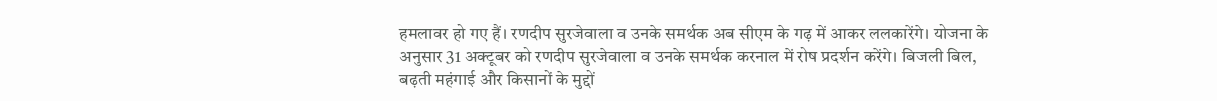हमलावर हो गए हैं। रणदीप सुरजेवाला व उनके समर्थक अब सीएम के गढ़ में आकर ललकारेंगे। योजना के अनुसार 31 अक्टूबर को रणदीप सुरजेवाला व उनके समर्थक करनाल में रोष प्रदर्शन करेंगे। बिजली बिल, बढ़ती महंगाई और किसानों के मुद्दों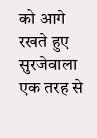को आगे रखते हुए सुरजेवाला एक तरह से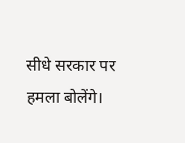सीधे सरकार पर हमला बोलेंगे।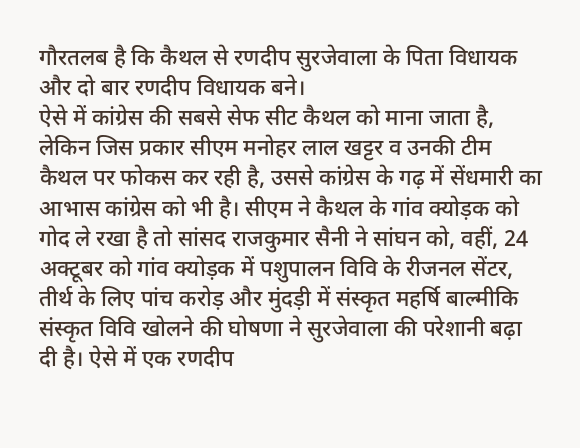गौरतलब है कि कैथल से रणदीप सुरजेवाला के पिता विधायक और दो बार रणदीप विधायक बने।
ऐसे में कांग्रेस की सबसे सेफ सीट कैथल को माना जाता है, लेकिन जिस प्रकार सीएम मनोहर लाल खट्टर व उनकी टीम कैथल पर फोकस कर रही है, उससे कांग्रेस के गढ़ में सेंधमारी का आभास कांग्रेस को भी है। सीएम ने कैथल के गांव क्योड़क को गोद ले रखा है तो सांसद राजकुमार सैनी ने सांघन को, वहीं, 24 अक्टूबर को गांव क्योड़क में पशुपालन विवि के रीजनल सेंटर, तीर्थ के लिए पांच करोड़ और मुंदड़ी में संस्कृत महर्षि बाल्मीकि संस्कृत विवि खोलने की घोषणा ने सुरजेवाला की परेशानी बढ़ा दी है। ऐसे में एक रणदीप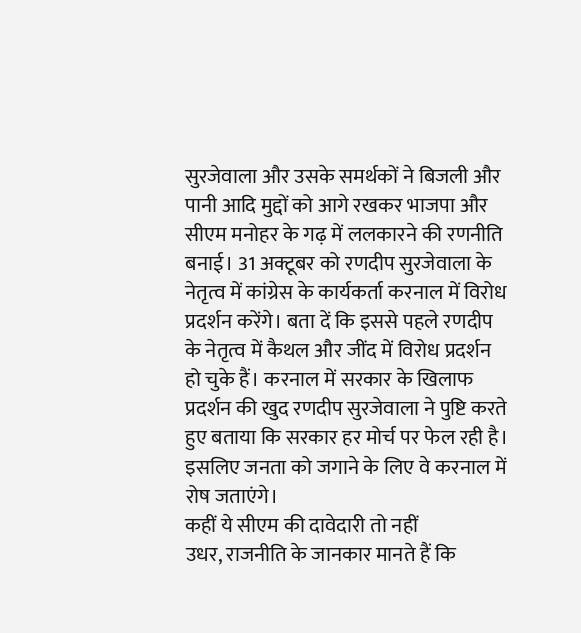सुरजेवाला और उसके समर्थकों ने बिजली और पानी आदि मुद्दों को आगे रखकर भाजपा और सीएम मनोहर के गढ़ में ललकारने की रणनीति बनाई। 31 अक्टूबर को रणदीप सुरजेवाला के नेतृत्व में कांग्रेस के कार्यकर्ता करनाल में विरोध प्रदर्शन करेंगे। बता दें कि इससे पहले रणदीप के नेतृत्व में कैथल और जींद में विरोध प्रदर्शन हो चुके हैं। करनाल में सरकार के खिलाफ प्रदर्शन की खुद रणदीप सुरजेवाला ने पुष्टि करते हुए बताया कि सरकार हर मोर्च पर फेल रही है। इसलिए जनता को जगाने के लिए वे करनाल में रोष जताएंगे।
कहीं ये सीएम की दावेदारी तो नहीं
उधर, राजनीति के जानकार मानते हैं कि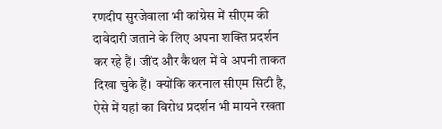रणदीप सुरजेवाला भी कांग्रेस में सीएम की दावेदारी जताने के लिए अपना शक्ति प्रदर्शन कर रहे हैं। जींद और कैथल में वे अपनी ताकत दिखा चुके हैं। क्योंकि करनाल सीएम सिटी है, ऐसे में यहां का विरोध प्रदर्शन भी मायने रखता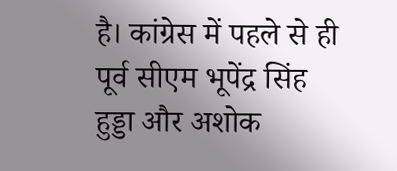है। कांग्रेस में पहले से ही पूर्व सीएम भूपेंद्र सिंह हुड्डा और अशोक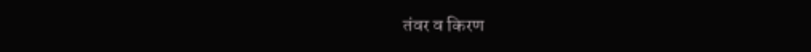तंवर व किरण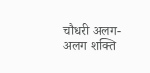चौधरी अलग-अलग शक्ति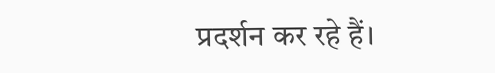प्रदर्शन कर रहे हैं।